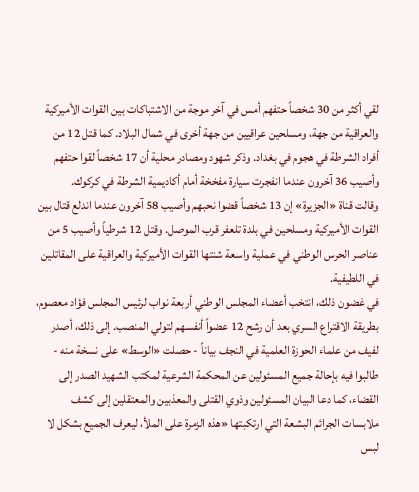لقي أكثر من 30 شخصاً حتفهم أمس في آخر موجة من الاشتباكات بين القوات الأميركية والعراقية من جهة، ومسلحين عراقيين من جهة أخرى في شمال البلاد. كما قتل 12 من أفراد الشرطة في هجوم في بغداد. وذكر شهود ومصادر محلية أن 17 شخصاً لقوا حتفهم وأصيب 36 آخرون عندما انفجرت سيارة مفخخة أمام أكاديمية الشرطة في كركوك.
وقالت قناة «الجزيرة» إن 13 شخصاً قضوا نحبهم وأصيب 58 آخرون عندما اندلع قتال بين القوات الأميركية ومسلحين في بلدة تلعفر قرب الموصل. وقتل 12 شرطياً وأصيب 5 من عناصر الحرس الوطني في عملية واسعة شنتها القوات الأميركية والعراقية على المقاتلين في اللطيفية.
في غضون ذلك، انتخب أعضاء المجلس الوطني أربعة نواب لرئيس المجلس فؤاد معصوم، بطريقة الاقتراع السري بعد أن رشح 12 عضواً أنفسهم لتولي المنصب. إلى ذلك، أصدر لفيف من علماء الحوزة العلمية في النجف بياناً - حصلت «الوسط» على نسخة منه - طالبوا فيه بإحالة جميع المسئولين عن المحكمة الشرعية لمكتب الشهيد الصدر إلى القضاء، كما دعا البيان المسئولين وذوي القتلى والمعذبين والمعتقلين إلى كشف ملابسات الجرائم البشعة التي ارتكبتها «هذه الزمرة على الملأ، ليعرف الجميع بشكل لا لبس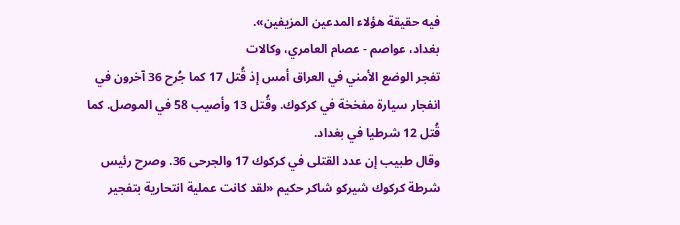فيه حقيقة هؤلاء المدعين المزيفين».
بغداد، عواصم - عصام العامري، وكالات
تفجر الوضع الأمني في العراق أمس إذ قُتل 17 كما جُرح 36 آخرون في انفجار سيارة مفخخة في كركوك. وقُتل 13 وأصيب 58 في الموصل. كما قُتل 12 شرطيا في بغداد.
وقال طبيب إن عدد القتلى في كركوك 17 والجرحى 36. وصرح رئيس شرطة كركوك شيركو شاكر حكيم «لقد كانت عملية انتحارية بتفجير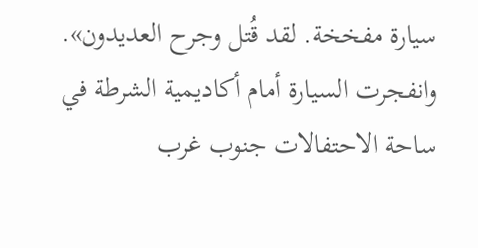سيارة مفخخة. لقد قُتل وجرح العديدون». وانفجرت السيارة أمام أكاديمية الشرطة في ساحة الاحتفالات جنوب غرب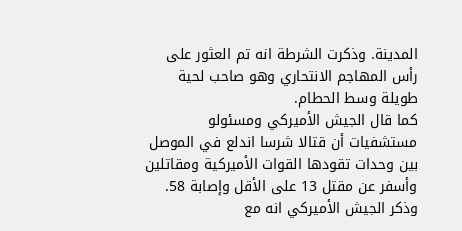المدينة. وذكرت الشرطة انه تم العثور على رأس المهاجم الانتحاري وهو صاحب لحية طويلة وسط الحطام.
كما قال الجيش الأميركي ومسئولو مستشفيات أن قتالا شرسا اندلع في الموصل بين وحدات تقودها القوات الأميركية ومقاتلين وأسفر عن مقتل 13 على الأقل وإصابة 58. وذكر الجيش الأميركي انه مع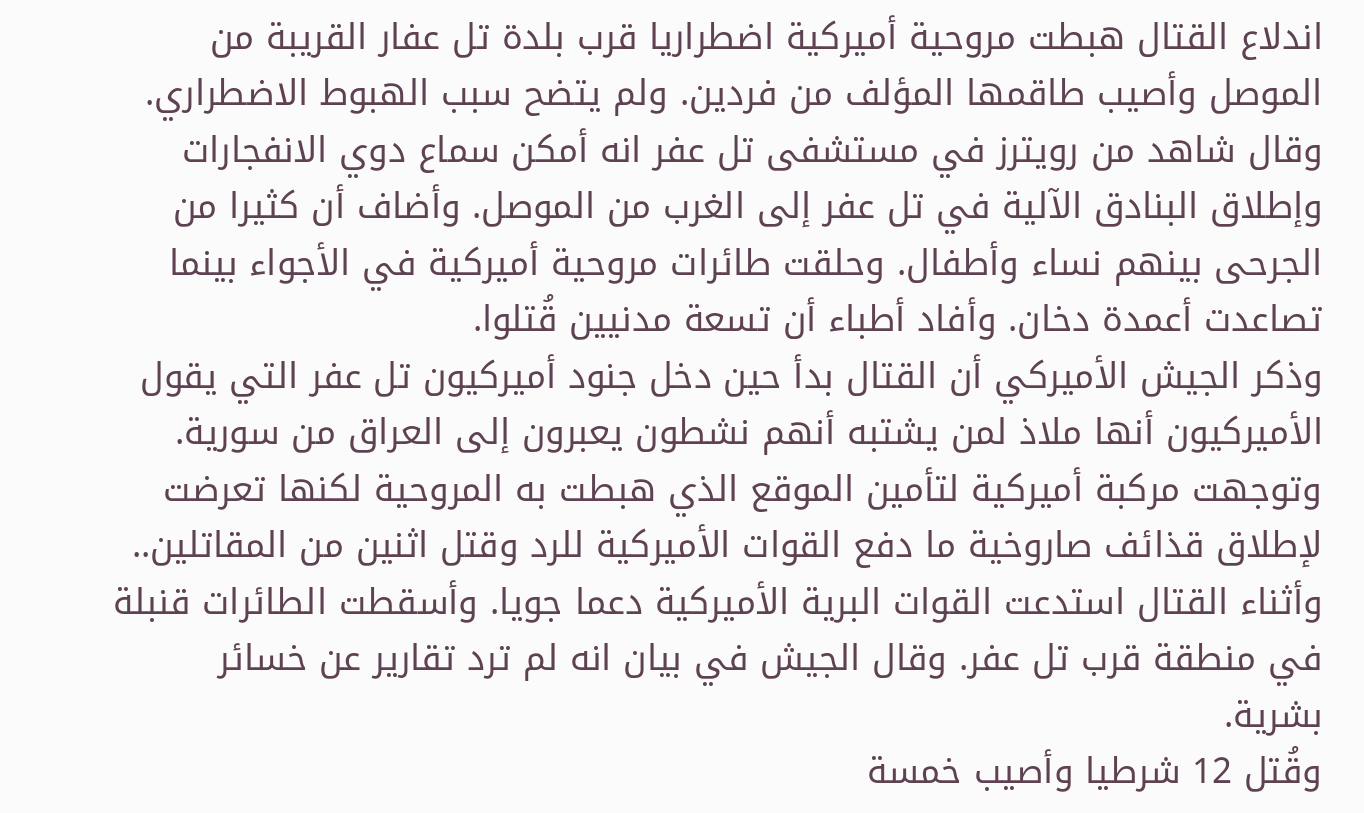اندلاع القتال هبطت مروحية أميركية اضطراريا قرب بلدة تل عفار القريبة من الموصل وأصيب طاقمها المؤلف من فردين. ولم يتضح سبب الهبوط الاضطراري.
وقال شاهد من رويترز في مستشفى تل عفر انه أمكن سماع دوي الانفجارات وإطلاق البنادق الآلية في تل عفر إلى الغرب من الموصل. وأضاف أن كثيرا من الجرحى بينهم نساء وأطفال. وحلقت طائرات مروحية أميركية في الأجواء بينما تصاعدت أعمدة دخان. وأفاد أطباء أن تسعة مدنيين قُتلوا.
وذكر الجيش الأميركي أن القتال بدأ حين دخل جنود أميركيون تل عفر التي يقول الأميركيون أنها ملاذ لمن يشتبه أنهم نشطون يعبرون إلى العراق من سورية. وتوجهت مركبة أميركية لتأمين الموقع الذي هبطت به المروحية لكنها تعرضت لإطلاق قذائف صاروخية ما دفع القوات الأميركية للرد وقتل اثنين من المقاتلين..
وأثناء القتال استدعت القوات البرية الأميركية دعما جويا. وأسقطت الطائرات قنبلة في منطقة قرب تل عفر. وقال الجيش في بيان انه لم ترد تقارير عن خسائر بشرية.
وقُتل 12 شرطيا وأصيب خمسة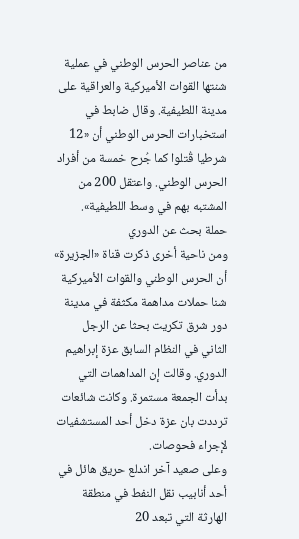من عناصر الحرس الوطني في عملية شنتها القوات الأميركية والعراقية على مدينة اللطيفية. وقال ضابط في استخبارات الحرس الوطني أن «12 شرطيا قُتلوا كما جُرح خمسة من أفراد الحرس الوطني. واعتقل 200 من المشتبه بهم في وسط اللطيفية».
حملة بحث عن الدوري
ومن ناحية أخرى ذكرت قناة «الجزيرة» أن الحرس الوطني والقوات الأميركية شنا حملات مداهمة مكثفة في مدينة دور شرق تكريت بحثا عن الرجل الثاني في النظام السابق عزة إبراهيم الدوري. وقالت إن المداهمات التي بدأت الجمعة مستمرة. وكانت شائعات ترددت بان عزة دخل أحد المستشفيات لإجراء فحوصات.
وعلى صعيد آخر اندلع حريق هائل في أحد أنابيب نقل النفط في منطقة الهارثة التي تبعد 20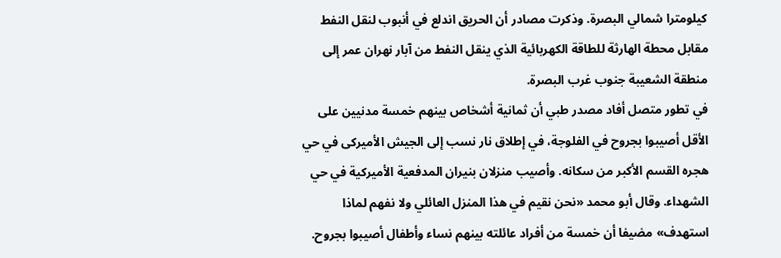كيلومترا شمالي البصرة. وذكرت مصادر أن الحريق اندلع في أنبوب لنقل النفط مقابل محطة الهارثة للطاقة الكهربائية الذي ينقل النفط من آبار نهران عمر إلى منطقة الشعيبة جنوب غرب البصرة.
في تطور متصل أفاد مصدر طبي أن ثمانية أشخاص بينهم خمسة مدنيين على الأقل أصيبوا بجروح في الفلوجة، في إطلاق نار نسب إلى الجيش الأميركى في حي هجره القسم الأكبر من سكانه. وأصيب منزلان بنيران المدفعية الأميركية في حي الشهداء. وقال أبو محمد «نحن نقيم في هذا المنزل العائلي ولا نفهم لماذا استهدف» مضيفا أن خمسة من أفراد عائلته بينهم نساء وأطفال أصيبوا بجروح.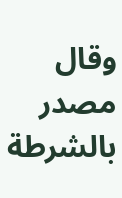وقال مصدر بالشرطة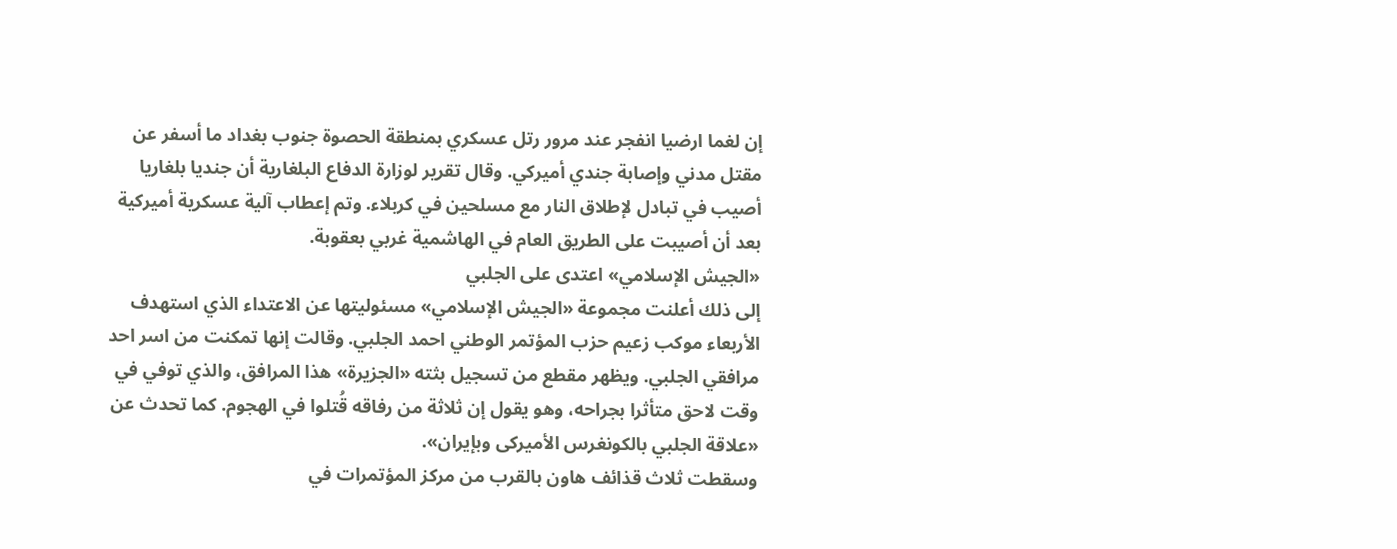إن لغما ارضيا انفجر عند مرور رتل عسكري بمنطقة الحصوة جنوب بغداد ما أسفر عن مقتل مدني وإصابة جندي أميركي. وقال تقرير لوزارة الدفاع البلغارية أن جنديا بلغاريا أصيب في تبادل لإطلاق النار مع مسلحين في كربلاء. وتم إعطاب آلية عسكرية أميركية بعد أن أصيبت على الطريق العام في الهاشمية غربي بعقوبة.
«الجيش الإسلامي» اعتدى على الجلبي
إلى ذلك أعلنت مجموعة «الجيش الإسلامي» مسئوليتها عن الاعتداء الذي استهدف الأربعاء موكب زعيم حزب المؤتمر الوطني احمد الجلبي. وقالت إنها تمكنت من اسر احد مرافقي الجلبي. ويظهر مقطع من تسجيل بثته «الجزيرة» هذا المرافق، والذي توفي في وقت لاحق متأثرا بجراحه، وهو يقول إن ثلاثة من رفاقه قُتلوا في الهجوم. كما تحدث عن «علاقة الجلبي بالكونغرس الأميركى وبإيران».
وسقطت ثلاث قذائف هاون بالقرب من مركز المؤتمرات في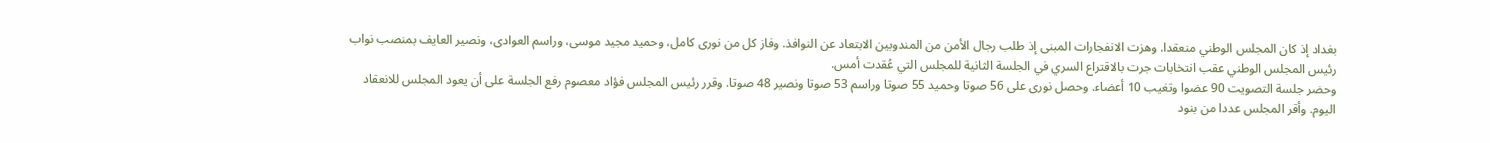بغداد إذ كان المجلس الوطني منعقدا. وهزت الانفجارات المبنى إذ طلب رجال الأمن من المندوبين الابتعاد عن النوافذ. وفاز كل من نورى كامل، وحميد مجيد موسى، وراسم العوادى، ونصير العايف بمنصب نواب رئيس المجلس الوطني عقب انتخابات جرت بالاقتراع السري في الجلسة الثانية للمجلس التي عُقدت أمس.
وحضر جلسة التصويت 90 عضوا وتغيب 10 أعضاء. وحصل نورى على 56 صوتا وحميد 55 صوتا وراسم 53 صوتا ونصير 48 صوتا. وقرر رئيس المجلس فؤاد معصوم رفع الجلسة على أن يعود المجلس للانعقاد اليوم. وأقر المجلس عددا من بنود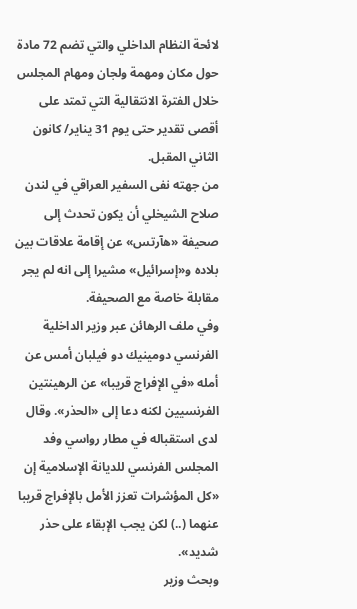لائحة النظام الداخلي والتي تضم 72 مادة حول مكان ومهمة ولجان ومهام المجلس خلال الفترة الانتقالية التي تمتد على أقصى تقدير حتى يوم 31 يناير/ كانون الثاني المقبل.
من جهته نفى السفير العراقي في لندن صلاح الشيخلي أن يكون تحدث إلى صحيفة «هآرتس» عن إقامة علاقات بين بلاده و«إسرائيل» مشيرا إلى انه لم يجر مقابلة خاصة مع الصحيفة.
وفي ملف الرهائن عبر وزير الداخلية الفرنسي دومينيك دو فيلبان أمس عن أمله «في الإفراج قريبا» عن الرهينتين الفرنسيين لكنه دعا إلى «الحذر». وقال لدى استقباله في مطار رواسي وفد المجلس الفرنسي للديانة الإسلامية إن «كل المؤشرات تعزز الأمل بالإفراج قريبا عنهما (..) لكن يجب الإبقاء على حذر شديد».
وبحث وزير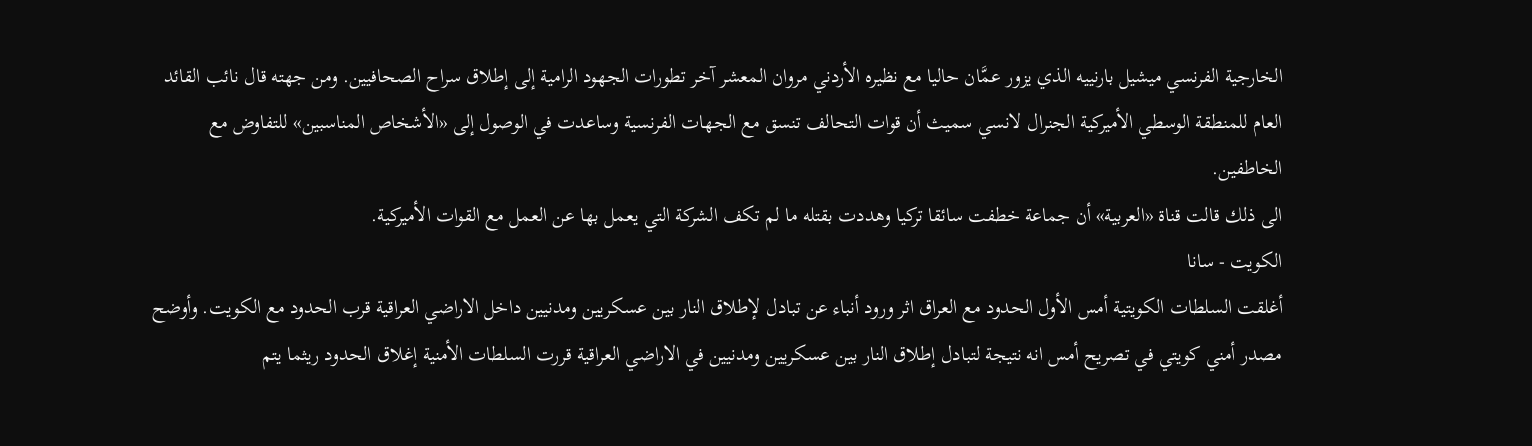الخارجية الفرنسي ميشيل بارنييه الذي يزور عمَّان حاليا مع نظيره الأردني مروان المعشر آخر تطورات الجهود الرامية إلى إطلاق سراح الصحافيين. ومن جهته قال نائب القائد العام للمنطقة الوسطي الأميركية الجنرال لانسي سميث أن قوات التحالف تنسق مع الجهات الفرنسية وساعدت في الوصول إلى «الأشخاص المناسبين» للتفاوض مع الخاطفين.
الى ذلك قالت قناة «العربية» أن جماعة خطفت سائقا تركيا وهددت بقتله ما لم تكف الشركة التي يعمل بها عن العمل مع القوات الأميركية.
الكويت - سانا
أغلقت السلطات الكويتية أمس الأول الحدود مع العراق اثر ورود أنباء عن تبادل لإطلاق النار بين عسكريين ومدنيين داخل الاراضي العراقية قرب الحدود مع الكويت. وأوضح مصدر أمني كويتي في تصريح أمس انه نتيجة لتبادل إطلاق النار بين عسكريين ومدنيين في الاراضي العراقية قررت السلطات الأمنية إغلاق الحدود ريثما يتم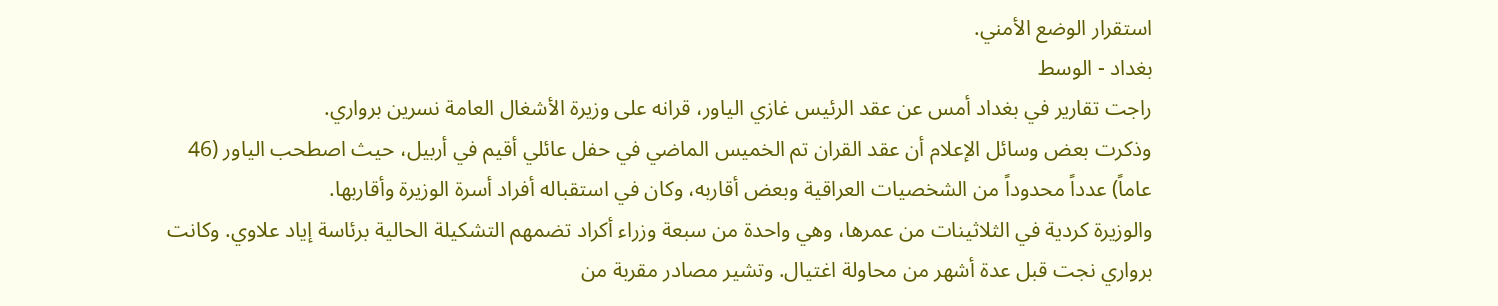استقرار الوضع الأمني.
بغداد - الوسط
راجت تقارير في بغداد أمس عن عقد الرئيس غازي الياور، قرانه على وزيرة الأشغال العامة نسرين برواري.
وذكرت بعض وسائل الإعلام أن عقد القران تم الخميس الماضي في حفل عائلي أقيم في أربيل، حيث اصطحب الياور (46 عاماً) عدداً محدوداً من الشخصيات العراقية وبعض أقاربه، وكان في استقباله أفراد أسرة الوزيرة وأقاربها.
والوزيرة كردية في الثلاثينات من عمرها، وهي واحدة من سبعة وزراء أكراد تضمهم التشكيلة الحالية برئاسة إياد علاوي. وكانت برواري نجت قبل عدة أشهر من محاولة اغتيال. وتشير مصادر مقربة من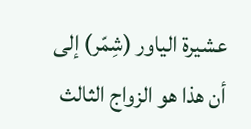عشيرة الياور (شِمّر) إلى أن هذا هو الزواج الثالث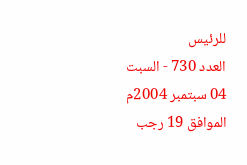للرئيس
العدد 730 - السبت 04 سبتمبر 2004م الموافق 19 رجب